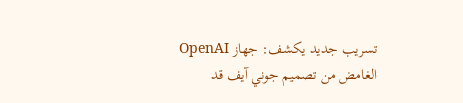تسريب جديد يكشف: جهاز OpenAI الغامض من تصميم جوني آيف قد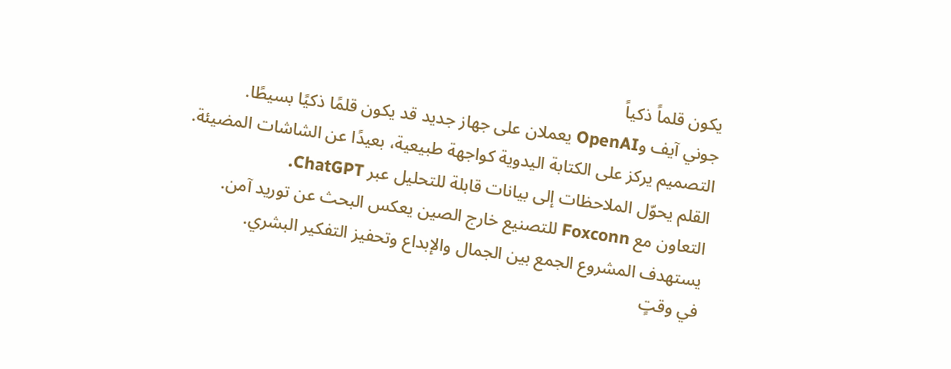يكون قلماً ذكياً
جوني آيف وOpenAI يعملان على جهاز جديد قد يكون قلمًا ذكيًا بسيطًا.
التصميم يركز على الكتابة اليدوية كواجهة طبيعية، بعيدًا عن الشاشات المضيئة.
القلم يحوّل الملاحظات إلى بيانات قابلة للتحليل عبر ChatGPT.
التعاون مع Foxconn للتصنيع خارج الصين يعكس البحث عن توريد آمن.
يستهدف المشروع الجمع بين الجمال والإبداع وتحفيز التفكير البشري.
في وقتٍ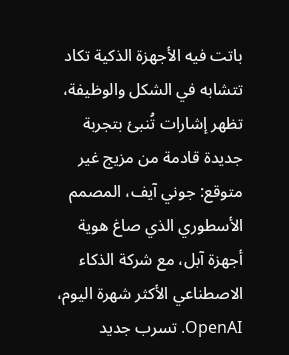باتت فيه الأجهزة الذكية تكاد تتشابه في الشكل والوظيفة، تظهر إشارات تُنبئ بتجربة جديدة قادمة من مزيج غير متوقع: جوني آيف، المصمم الأسطوري الذي صاغ هوية أجهزة آبل، مع شركة الذكاء الاصطناعي الأكثر شهرة اليوم، OpenAI. تسرب جديد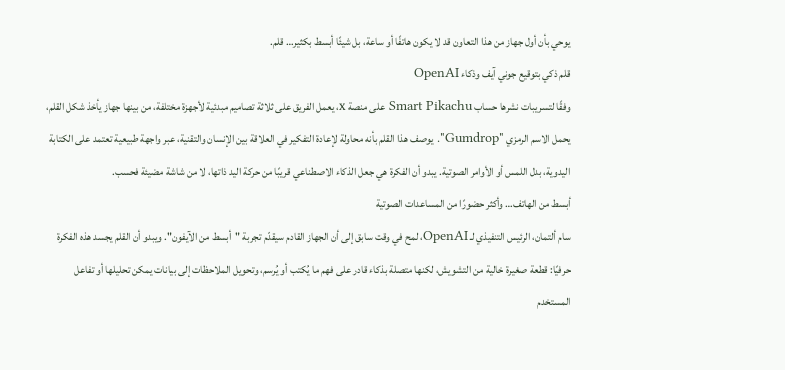يوحي بأن أول جهاز من هذا التعاون قد لا يكون هاتفًا أو ساعة، بل شيئًا أبسط بكثير… قلم.
قلم ذكي بتوقيع جوني آيف وذكاء OpenAI
وفقًا لتسريبات نشرها حساب Smart Pikachu على منصة X، يعمل الفريق على ثلاثة تصاميم مبدئية لأجهزة مختلفة، من بينها جهاز يأخذ شكل القلم، يحمل الاسم الرمزي "Gumdrop". يوصف هذا القلم بأنه محاولة لإعادة التفكير في العلاقة بين الإنسان والتقنية، عبر واجهة طبيعية تعتمد على الكتابة اليدوية، بدل اللمس أو الأوامر الصوتية. يبدو أن الفكرة هي جعل الذكاء الاصطناعي قريبًا من حركة اليد ذاتها، لا من شاشة مضيئة فحسب.
أبسط من الهاتف… وأكثر حضورًا من المساعدات الصوتية
سام ألتمان، الرئيس التنفيذي لـ OpenAI، لمح في وقت سابق إلى أن الجهاز القادم سيقدّم تجربة "أبسط من الآيفون". ويبدو أن القلم يجسد هذه الفكرة حرفيًا: قطعة صغيرة خالية من التشويش، لكنها متصلة بذكاء قادر على فهم ما يُكتب أو يُرسم، وتحويل الملاحظات إلى بيانات يمكن تحليلها أو تفاعل المستخدم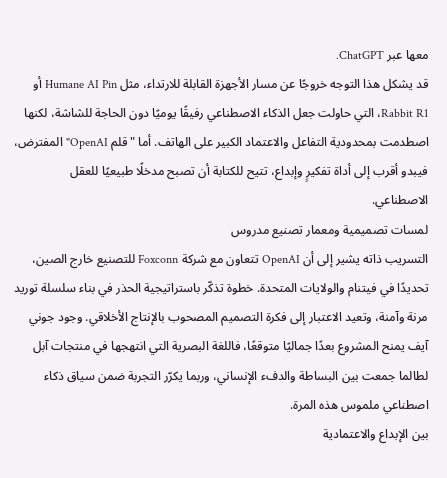معها عبر ChatGPT.
قد يشكل هذا التوجه خروجًا عن مسار الأجهزة القابلة للارتداء، مثل Humane AI Pin أو Rabbit R1، التي حاولت جعل الذكاء الاصطناعي رفيقًا يوميًا دون الحاجة للشاشة، لكنها اصطدمت بمحدودية التفاعل والاعتماد الكبير على الهاتف. أما "قلم OpenAI" المفترض، فيبدو أقرب إلى أداة تفكيرٍ وإبداع، تتيح للكتابة أن تصبح مدخلًا طبيعيًا للعقل الاصطناعي.
لمسات تصميمية ومعمار تصنيع مدروس
التسريب ذاته يشير إلى أن OpenAI تتعاون مع شركة Foxconn للتصنيع خارج الصين، تحديدًا في فيتنام والولايات المتحدة. خطوة تذكّر باستراتيجية الحذر في بناء سلسلة توريد مرنة وآمنة، وتعيد الاعتبار إلى فكرة التصميم المصحوب بالإنتاج الأخلاقي. وجود جوني آيف يمنح المشروع بعدًا جماليًا متوقعًا، فاللغة البصرية التي انتهجها في منتجات آبل لطالما جمعت بين البساطة والدفء الإنساني، وربما يكرّر التجربة ضمن سياق ذكاء اصطناعي ملموس هذه المرة.
بين الإبداع والاعتمادية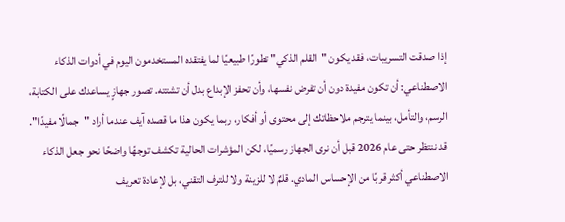إذا صدقت التسريبات، فقد يكون "القلم الذكي" تطورًا طبيعيًا لما يفتقده المستخدمون اليوم في أدوات الذكاء الاصطناعي: أن تكون مفيدة دون أن تفرض نفسها، وأن تحفز الإبداع بدل أن تشتته. تصور جهازٍ يساعدك على الكتابة، الرسم، والتأمل، بينما يترجم ملاحظاتك إلى محتوى أو أفكار، ربما يكون هذا ما قصده آيف عندما أراد "جمالًا مفيدًا".
قد ننتظر حتى عام 2026 قبل أن نرى الجهاز رسميًا، لكن المؤشرات الحالية تكشف توجهًا واضحًا نحو جعل الذكاء الاصطناعي أكثر قربًا من الإحساس المادي. قلمٌ لا للزينة ولا للترف التقني، بل لإعادة تعريف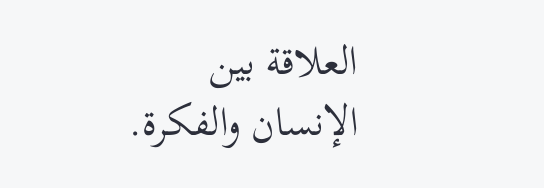العلاقة بين الإنسان والفكرة.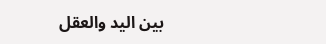بين اليد والعقل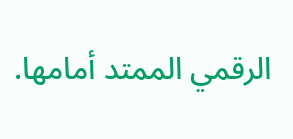الرقمي الممتد أمامها.